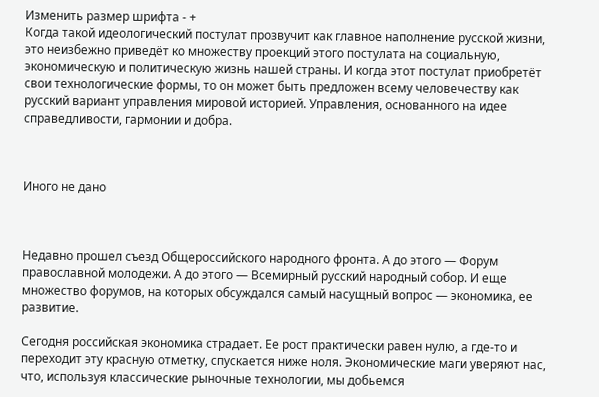Изменить размер шрифта - +
Когда такой идеологический постулат прозвучит как главное наполнение русской жизни, это неизбежно приведёт ко множеству проекций этого постулата на социальную, экономическую и политическую жизнь нашей страны. И когда этот постулат приобретёт свои технологические формы, то он может быть предложен всему человечеству как русский вариант управления мировой историей. Управления, основанного на идее справедливости, гармонии и добра.



Иного не дано



Недавно прошел съезд Общероссийского народного фронта. А до этого — Форум православной молодежи. А до этого — Всемирный русский народный собор. И еще множество форумов, на которых обсуждался самый насущный вопрос — экономика, ее развитие.

Сегодня российская экономика страдает. Ее рост практически равен нулю, а где-то и переходит эту красную отметку, спускается ниже ноля. Экономические маги уверяют нас, что, используя классические рыночные технологии, мы добьемся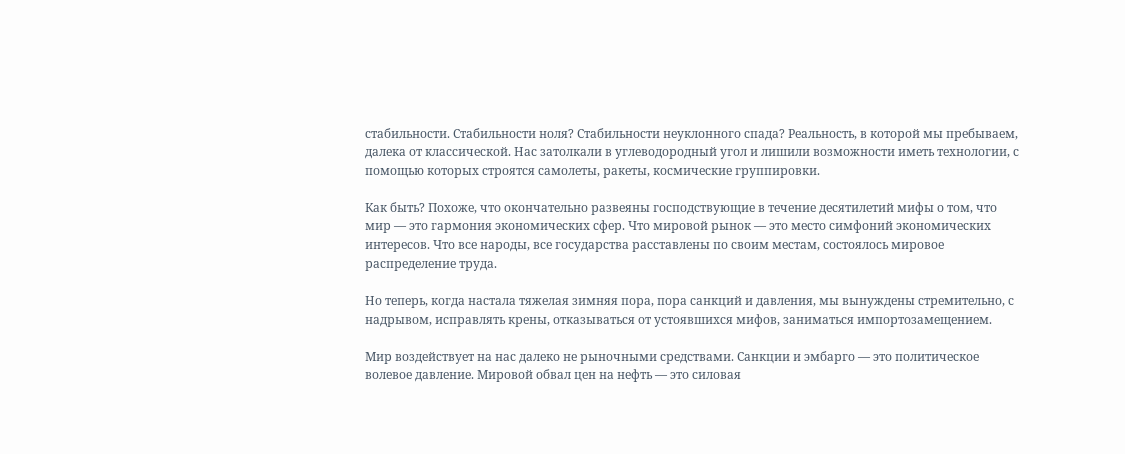стабильности. Стабильности ноля? Стабильности неуклонного спада? Реальность, в которой мы пребываем, далека от классической. Нас затолкали в углеводородный угол и лишили возможности иметь технологии, с помощью которых строятся самолеты, ракеты, космические группировки.

Как быть? Похоже, что окончательно развеяны господствующие в течение десятилетий мифы о том, что мир — это гармония экономических сфер. Что мировой рынок — это место симфоний экономических интересов. Что все народы, все государства расставлены по своим местам, состоялось мировое распределение труда.

Но теперь, когда настала тяжелая зимняя пора, пора санкций и давления, мы вынуждены стремительно, с надрывом, исправлять крены, отказываться от устоявшихся мифов, заниматься импортозамещением.

Мир воздействует на нас далеко не рыночными средствами. Санкции и эмбарго — это политическое волевое давление. Мировой обвал цен на нефть — это силовая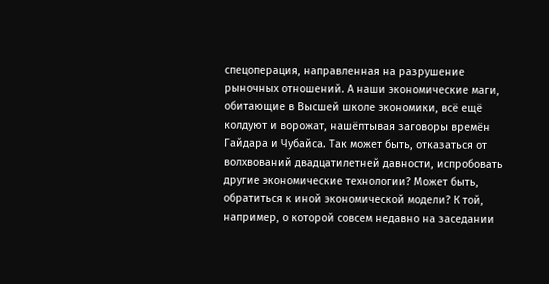спецоперация, направленная на разрушение рыночных отношений. А наши экономические маги, обитающие в Высшей школе экономики, всё ещё колдуют и ворожат, нашёптывая заговоры времён Гайдара и Чубайса. Так может быть, отказаться от волхвований двадцатилетней давности, испробовать другие экономические технологии? Может быть, обратиться к иной экономической модели? К той, например, о которой совсем недавно на заседании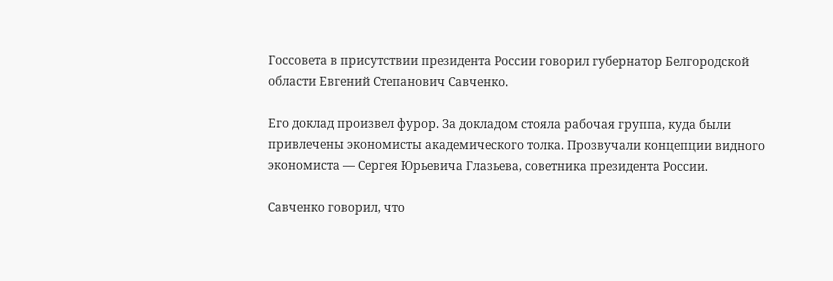Госсовета в присутствии президента России говорил губернатор Белгородской области Евгений Степанович Савченко.

Его доклад произвел фурор. За докладом стояла рабочая группа, куда были привлечены экономисты академического толка. Прозвучали концепции видного экономиста — Сергея Юрьевича Глазьева, советника президента России.

Савченко говорил, что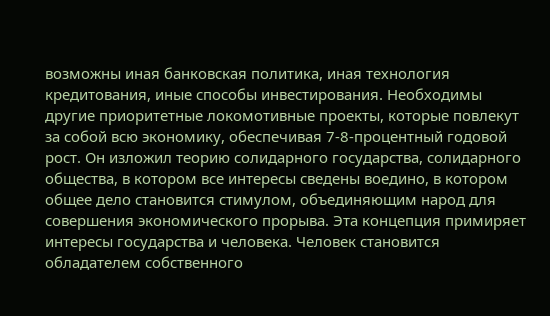возможны иная банковская политика, иная технология кредитования, иные способы инвестирования. Необходимы другие приоритетные локомотивные проекты, которые повлекут за собой всю экономику, обеспечивая 7-8-процентный годовой рост. Он изложил теорию солидарного государства, солидарного общества, в котором все интересы сведены воедино, в котором общее дело становится стимулом, объединяющим народ для совершения экономического прорыва. Эта концепция примиряет интересы государства и человека. Человек становится обладателем собственного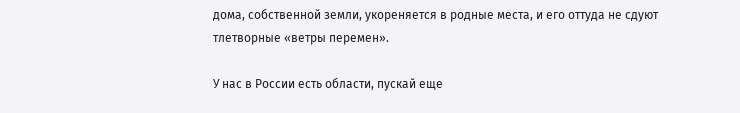дома, собственной земли, укореняется в родные места, и его оттуда не сдуют тлетворные «ветры перемен».

У нас в России есть области, пускай еще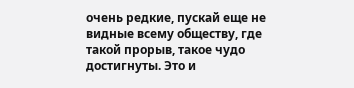очень редкие, пускай еще не видные всему обществу, где такой прорыв, такое чудо достигнуты. Это и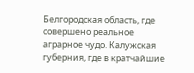Белгородская область, где совершено реальное аграрное чудо. Калужская губерния, где в кратчайшие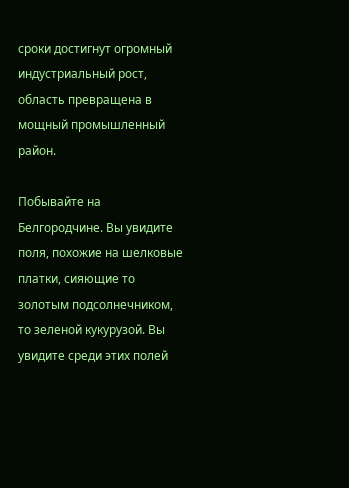сроки достигнут огромный индустриальный рост, область превращена в мощный промышленный район.

Побывайте на Белгородчине. Вы увидите поля, похожие на шелковые платки, сияющие то золотым подсолнечником, то зеленой кукурузой. Вы увидите среди этих полей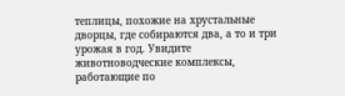теплицы, похожие на хрустальные дворцы, где собираются два, а то и три урожая в год. Увидите животноводческие комплексы, работающие по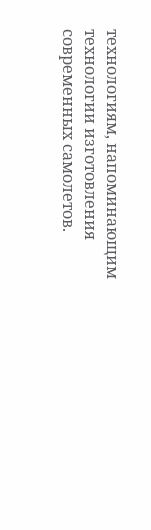технологиям, напоминающим технологии изготовления современных самолетов.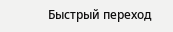Быстрый переход